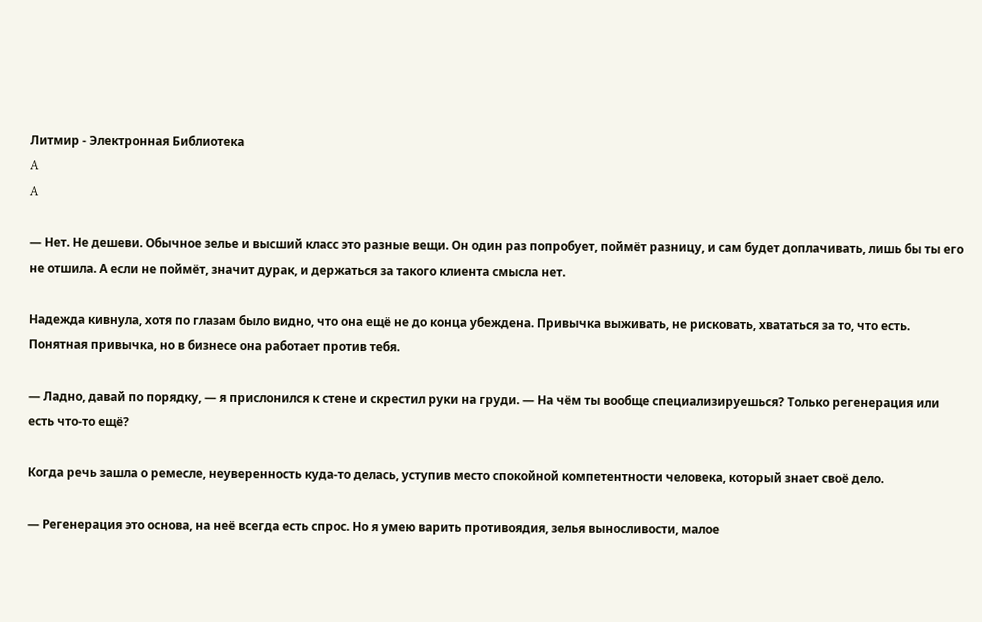Литмир - Электронная Библиотека
A
A

— Нет. Не дешеви. Обычное зелье и высший класс это разные вещи. Он один раз попробует, поймёт разницу, и сам будет доплачивать, лишь бы ты его не отшила. А если не поймёт, значит дурак, и держаться за такого клиента смысла нет.

Надежда кивнула, хотя по глазам было видно, что она ещё не до конца убеждена. Привычка выживать, не рисковать, хвататься за то, что есть. Понятная привычка, но в бизнесе она работает против тебя.

— Ладно, давай по порядку, — я прислонился к стене и скрестил руки на груди. — На чём ты вообще специализируешься? Только регенерация или есть что-то ещё?

Когда речь зашла о ремесле, неуверенность куда-то делась, уступив место спокойной компетентности человека, который знает своё дело.

— Регенерация это основа, на неё всегда есть спрос. Но я умею варить противоядия, зелья выносливости, малое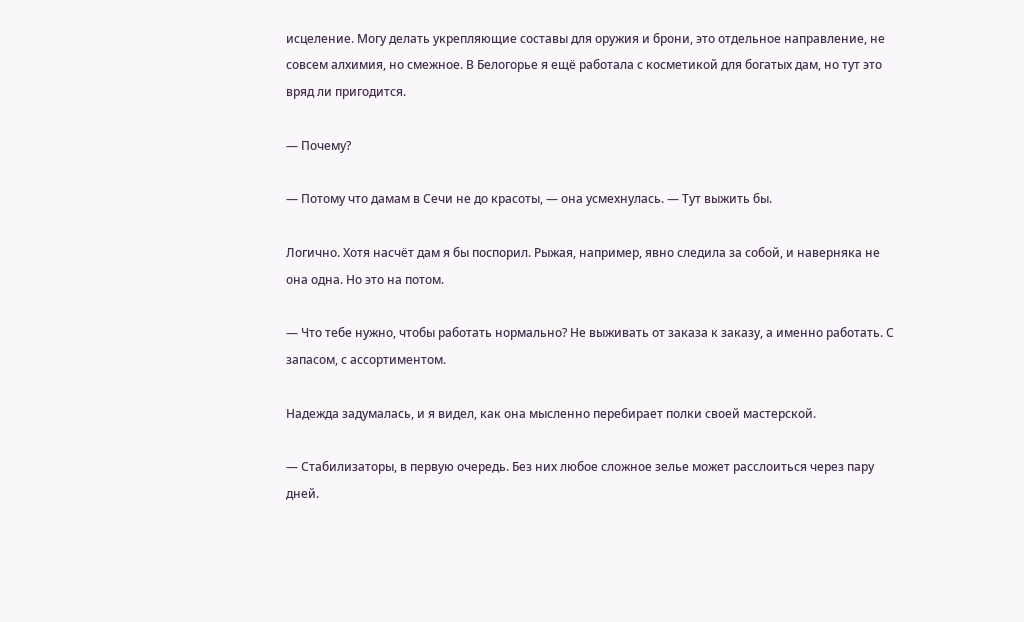исцеление. Могу делать укрепляющие составы для оружия и брони, это отдельное направление, не совсем алхимия, но смежное. В Белогорье я ещё работала с косметикой для богатых дам, но тут это вряд ли пригодится.

— Почему?

— Потому что дамам в Сечи не до красоты, — она усмехнулась. — Тут выжить бы.

Логично. Хотя насчёт дам я бы поспорил. Рыжая, например, явно следила за собой, и наверняка не она одна. Но это на потом.

— Что тебе нужно, чтобы работать нормально? Не выживать от заказа к заказу, а именно работать. С запасом, с ассортиментом.

Надежда задумалась, и я видел, как она мысленно перебирает полки своей мастерской.

— Стабилизаторы, в первую очередь. Без них любое сложное зелье может расслоиться через пару дней.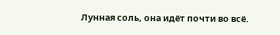Лунная соль, она идёт почти во всё.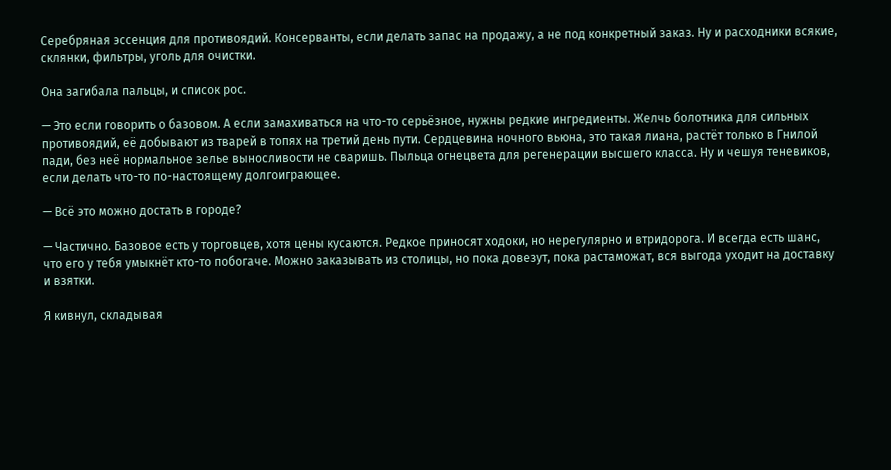Серебряная эссенция для противоядий. Консерванты, если делать запас на продажу, а не под конкретный заказ. Ну и расходники всякие, склянки, фильтры, уголь для очистки.

Она загибала пальцы, и список рос.

— Это если говорить о базовом. А если замахиваться на что-то серьёзное, нужны редкие ингредиенты. Желчь болотника для сильных противоядий, её добывают из тварей в топях на третий день пути. Сердцевина ночного вьюна, это такая лиана, растёт только в Гнилой пади, без неё нормальное зелье выносливости не сваришь. Пыльца огнецвета для регенерации высшего класса. Ну и чешуя теневиков, если делать что-то по-настоящему долгоиграющее.

— Всё это можно достать в городе?

— Частично. Базовое есть у торговцев, хотя цены кусаются. Редкое приносят ходоки, но нерегулярно и втридорога. И всегда есть шанс, что его у тебя умыкнёт кто-то побогаче. Можно заказывать из столицы, но пока довезут, пока растаможат, вся выгода уходит на доставку и взятки.

Я кивнул, складывая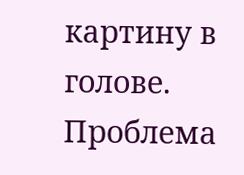картину в голове. Проблема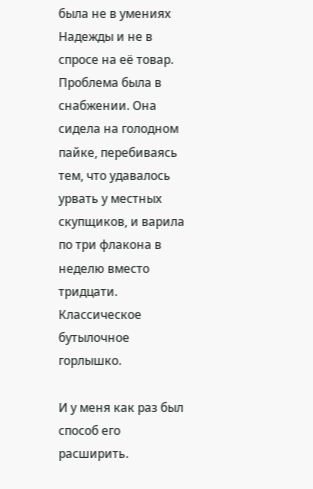была не в умениях Надежды и не в спросе на её товар. Проблема была в снабжении. Она сидела на голодном пайке, перебиваясь тем, что удавалось урвать у местных скупщиков, и варила по три флакона в неделю вместо тридцати. Классическое бутылочное горлышко.

И у меня как раз был способ его расширить.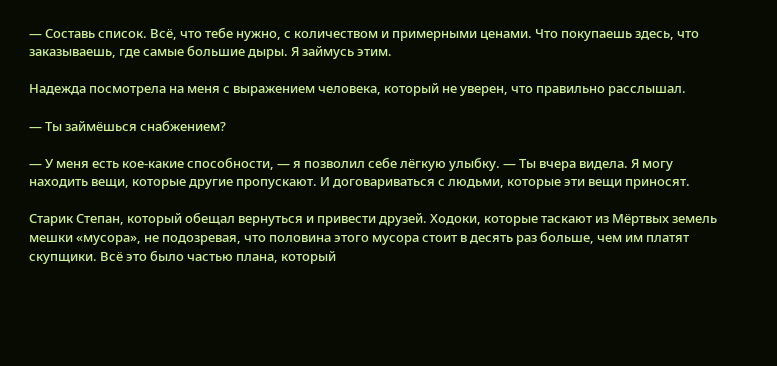— Составь список. Всё, что тебе нужно, с количеством и примерными ценами. Что покупаешь здесь, что заказываешь, где самые большие дыры. Я займусь этим.

Надежда посмотрела на меня с выражением человека, который не уверен, что правильно расслышал.

— Ты займёшься снабжением?

— У меня есть кое-какие способности, — я позволил себе лёгкую улыбку. — Ты вчера видела. Я могу находить вещи, которые другие пропускают. И договариваться с людьми, которые эти вещи приносят.

Старик Степан, который обещал вернуться и привести друзей. Ходоки, которые таскают из Мёртвых земель мешки «мусора», не подозревая, что половина этого мусора стоит в десять раз больше, чем им платят скупщики. Всё это было частью плана, который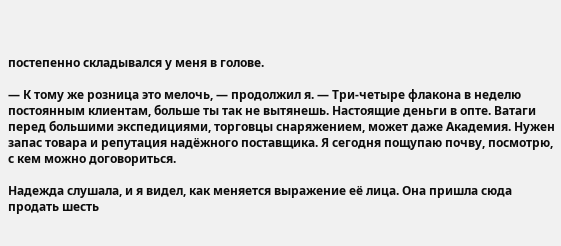постепенно складывался у меня в голове.

— К тому же розница это мелочь, — продолжил я. — Три-четыре флакона в неделю постоянным клиентам, больше ты так не вытянешь. Настоящие деньги в опте. Ватаги перед большими экспедициями, торговцы снаряжением, может даже Академия. Нужен запас товара и репутация надёжного поставщика. Я сегодня пощупаю почву, посмотрю, с кем можно договориться.

Надежда слушала, и я видел, как меняется выражение её лица. Она пришла сюда продать шесть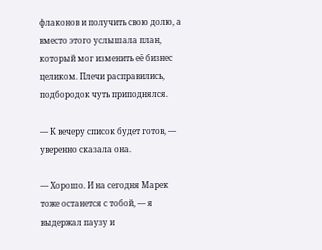флаконов и получить свою долю, а вместо этого услышала план, который мог изменить её бизнес целиком. Плечи расправились, подбородок чуть приподнялся.

— К вечеру список будет готов, — уверенно сказала она.

— Хорошо. И на сегодня Марек тоже останется с тобой, — я выдержал паузу и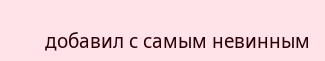добавил с самым невинным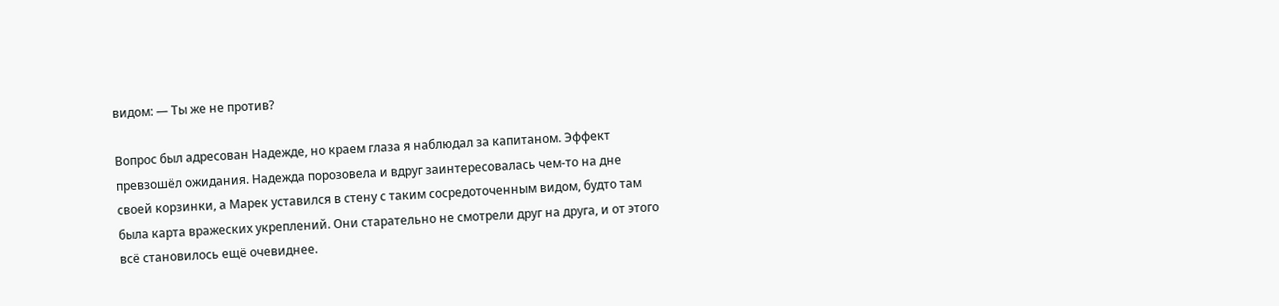видом: — Ты же не против?

Вопрос был адресован Надежде, но краем глаза я наблюдал за капитаном. Эффект превзошёл ожидания. Надежда порозовела и вдруг заинтересовалась чем-то на дне своей корзинки, а Марек уставился в стену с таким сосредоточенным видом, будто там была карта вражеских укреплений. Они старательно не смотрели друг на друга, и от этого всё становилось ещё очевиднее.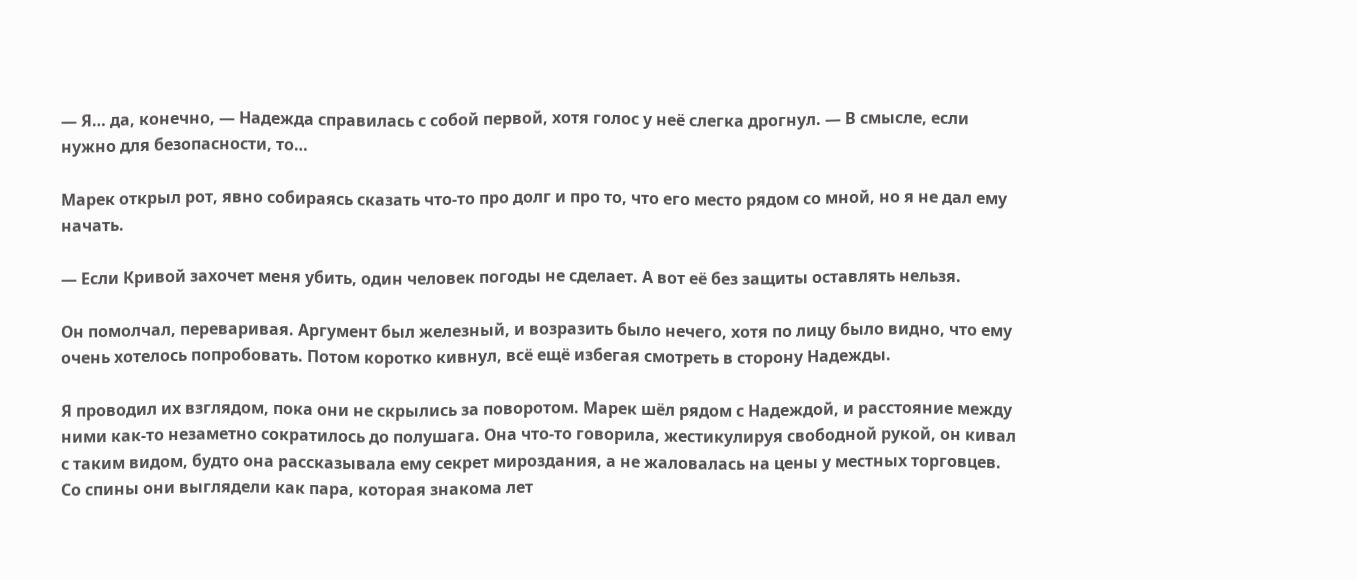— Я… да, конечно, — Надежда справилась с собой первой, хотя голос у неё слегка дрогнул. — В смысле, если нужно для безопасности, то…

Марек открыл рот, явно собираясь сказать что-то про долг и про то, что его место рядом со мной, но я не дал ему начать.

— Если Кривой захочет меня убить, один человек погоды не сделает. А вот её без защиты оставлять нельзя.

Он помолчал, переваривая. Аргумент был железный, и возразить было нечего, хотя по лицу было видно, что ему очень хотелось попробовать. Потом коротко кивнул, всё ещё избегая смотреть в сторону Надежды.

Я проводил их взглядом, пока они не скрылись за поворотом. Марек шёл рядом с Надеждой, и расстояние между ними как-то незаметно сократилось до полушага. Она что-то говорила, жестикулируя свободной рукой, он кивал с таким видом, будто она рассказывала ему секрет мироздания, а не жаловалась на цены у местных торговцев. Со спины они выглядели как пара, которая знакома лет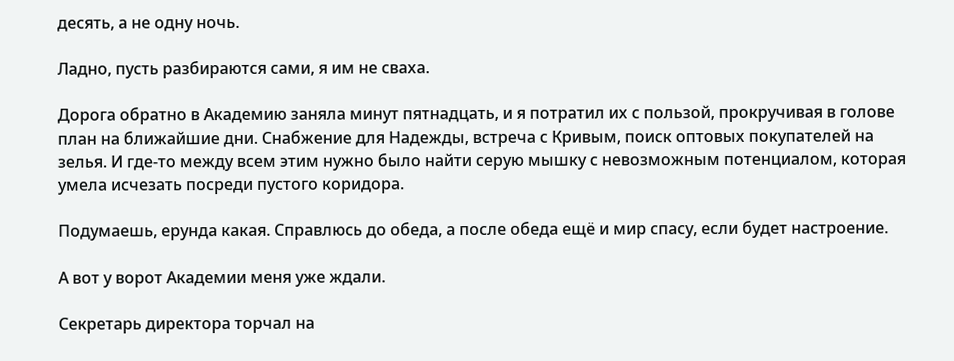десять, а не одну ночь.

Ладно, пусть разбираются сами, я им не сваха.

Дорога обратно в Академию заняла минут пятнадцать, и я потратил их с пользой, прокручивая в голове план на ближайшие дни. Снабжение для Надежды, встреча с Кривым, поиск оптовых покупателей на зелья. И где-то между всем этим нужно было найти серую мышку с невозможным потенциалом, которая умела исчезать посреди пустого коридора.

Подумаешь, ерунда какая. Справлюсь до обеда, а после обеда ещё и мир спасу, если будет настроение.

А вот у ворот Академии меня уже ждали.

Секретарь директора торчал на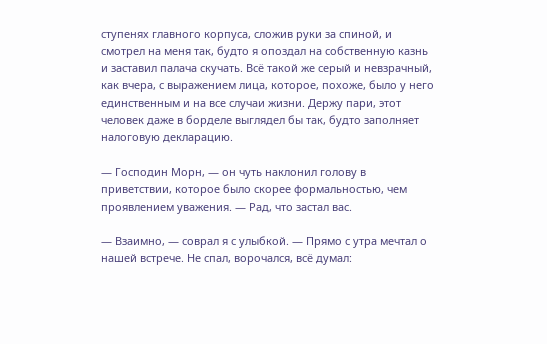ступенях главного корпуса, сложив руки за спиной, и смотрел на меня так, будто я опоздал на собственную казнь и заставил палача скучать. Всё такой же серый и невзрачный, как вчера, с выражением лица, которое, похоже, было у него единственным и на все случаи жизни. Держу пари, этот человек даже в борделе выглядел бы так, будто заполняет налоговую декларацию.

— Господин Морн, — он чуть наклонил голову в приветствии, которое было скорее формальностью, чем проявлением уважения. — Рад, что застал вас.

— Взаимно, — соврал я с улыбкой. — Прямо с утра мечтал о нашей встрече. Не спал, ворочался, всё думал: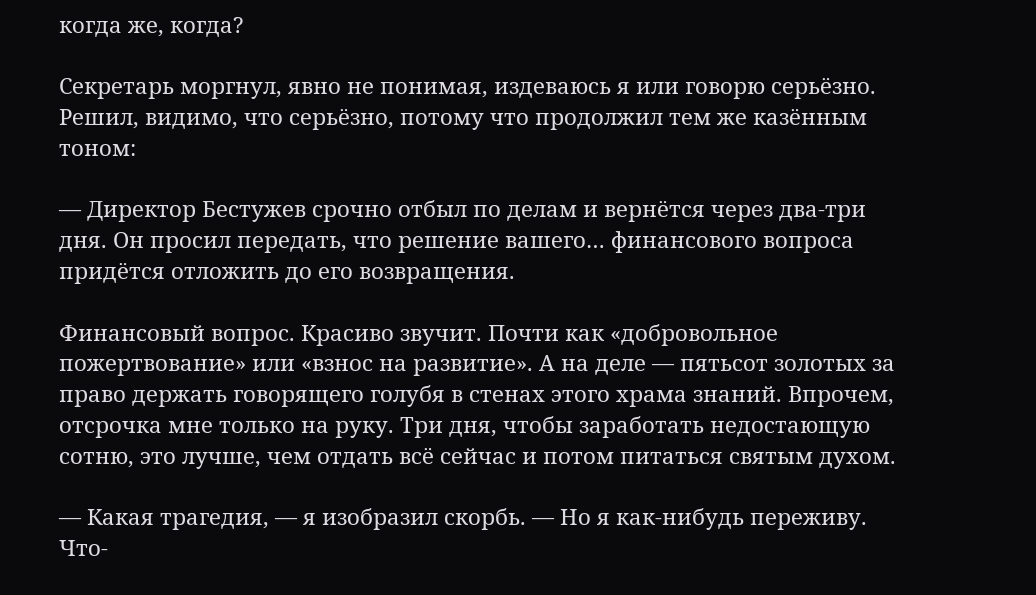когда же, когда?

Секретарь моргнул, явно не понимая, издеваюсь я или говорю серьёзно. Решил, видимо, что серьёзно, потому что продолжил тем же казённым тоном:

— Директор Бестужев срочно отбыл по делам и вернётся через два-три дня. Он просил передать, что решение вашего… финансового вопроса придётся отложить до его возвращения.

Финансовый вопрос. Красиво звучит. Почти как «добровольное пожертвование» или «взнос на развитие». А на деле — пятьсот золотых за право держать говорящего голубя в стенах этого храма знаний. Впрочем, отсрочка мне только на руку. Три дня, чтобы заработать недостающую сотню, это лучше, чем отдать всё сейчас и потом питаться святым духом.

— Какая трагедия, — я изобразил скорбь. — Но я как-нибудь переживу. Что-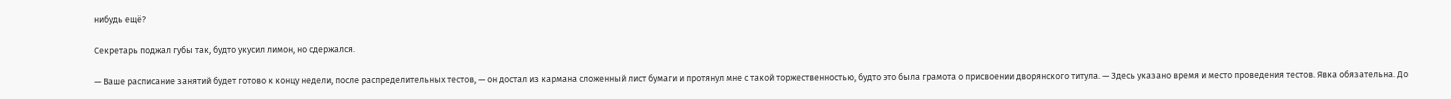нибудь ещё?

Секретарь поджал губы так, будто укусил лимон, но сдержался.

— Ваше расписание занятий будет готово к концу недели, после распределительных тестов, — он достал из кармана сложенный лист бумаги и протянул мне с такой торжественностью, будто это была грамота о присвоении дворянского титула. — Здесь указано время и место проведения тестов. Явка обязательна. До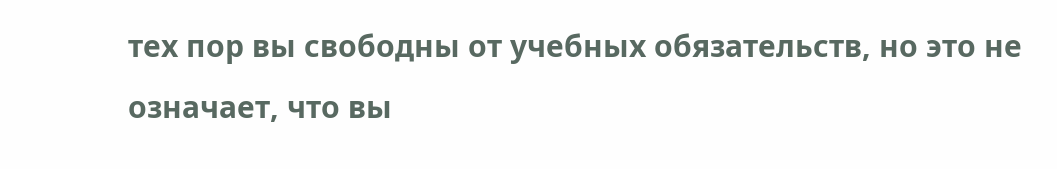тех пор вы свободны от учебных обязательств, но это не означает, что вы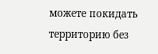можете покидать территорию без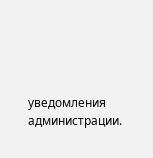уведомления администрации.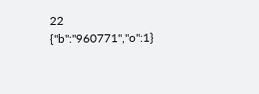22
{"b":"960771","o":1}